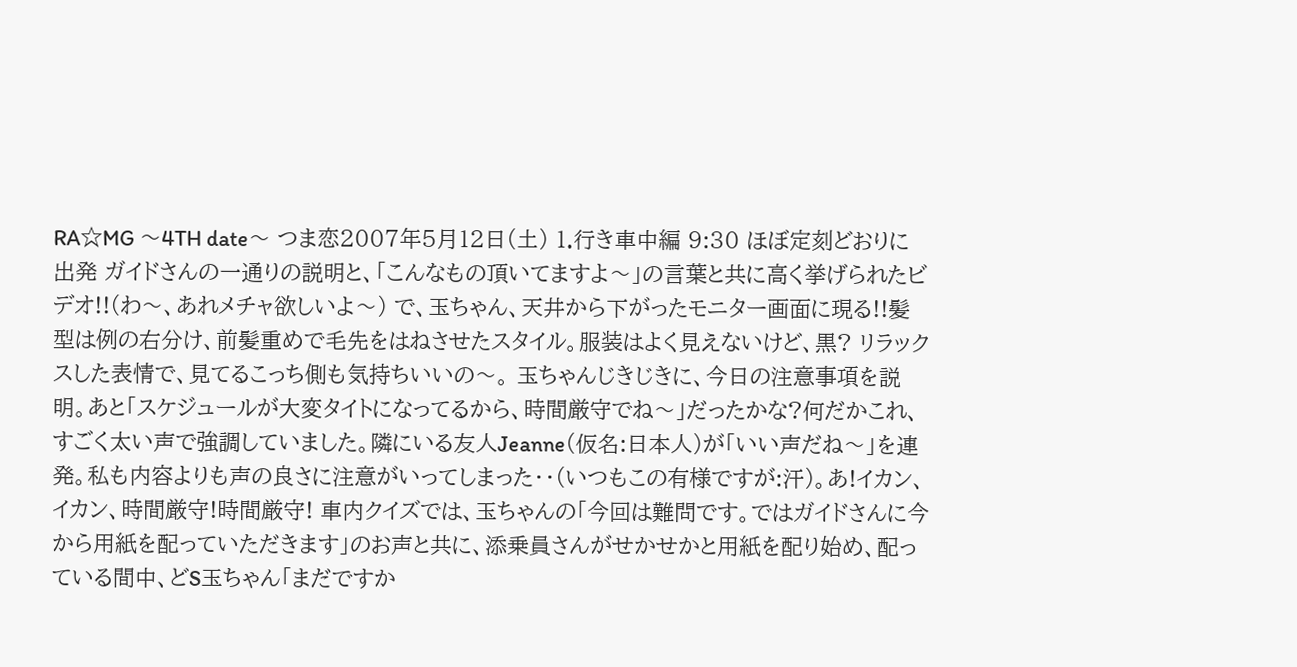RA☆MG 〜4TH date〜 つま恋2007年5月12日(土) 1.行き車中編 9:30 ほぼ定刻どおりに出発 ガイドさんの一通りの説明と、「こんなもの頂いてますよ〜」の言葉と共に高く挙げられたビデオ!!(わ〜、あれメチャ欲しいよ〜) で、玉ちゃん、天井から下がったモニター画面に現る!!髪型は例の右分け、前髪重めで毛先をはねさせたスタイル。服装はよく見えないけど、黒? リラックスした表情で、見てるこっち側も気持ちいいの〜。 玉ちゃんじきじきに、今日の注意事項を説明。あと「スケジュールが大変タイトになってるから、時間厳守でね〜」だったかな?何だかこれ、すごく太い声で強調していました。隣にいる友人Jeanne(仮名:日本人)が「いい声だね〜」を連発。私も内容よりも声の良さに注意がいってしまった・・(いつもこの有様ですが:汗)。あ!イカン、イカン、時間厳守!時間厳守! 車内クイズでは、玉ちゃんの「今回は難問です。ではガイドさんに今から用紙を配っていただきます」のお声と共に、添乗員さんがせかせかと用紙を配り始め、配っている間中、どS玉ちゃん「まだですか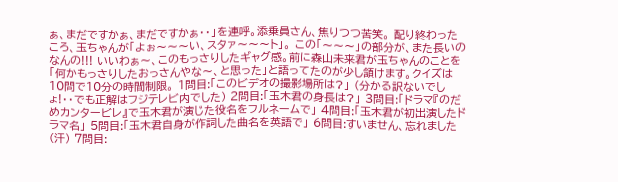ぁ、まだですかぁ、まだですかぁ・・」を連呼。添乗員さん、焦りつつ苦笑。 配り終わったころ、玉ちゃんが「よぉ〜〜〜い、スタァ〜〜〜ト」。 この「〜〜〜」の部分が、また長いのなんの!!! いいわぁ〜、このもっさりしたギャグ感。前に森山未来君が玉ちゃんのことを「何かもっさりしたおっさんやな〜、と思った」と語ってたのが少し頷けます。クイズは10問で10分の時間制限。 1問目:「このビデオの撮影場所は?」 (分かる訳ないでしょ!・・でも正解はフジテレビ内でした) 2問目:「玉木君の身長は?」 3問目:「ドラマ『のだめカンタービレ』で玉木君が演じた役名をフルネームで」 4問目:「玉木君が初出演したドラマ名」 5問目:「玉木君自身が作詞した曲名を英語で」 6問目:すいません、忘れました(汗) 7問目: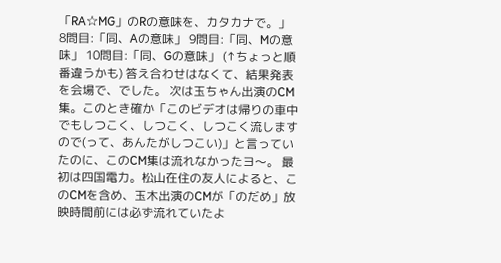「RA☆MG」のRの意味を、カタカナで。」 8問目:「同、Aの意味」 9問目:「同、Mの意味」 10問目:「同、Gの意味」 (↑ちょっと順番違うかも) 答え合わせはなくて、結果発表を会場で、でした。 次は玉ちゃん出演のCM集。このとき確か「このビデオは帰りの車中でもしつこく、しつこく、しつこく流しますので(って、あんたがしつこい)」と言っていたのに、このCM集は流れなかったヨ〜。 最初は四国電力。松山在住の友人によると、このCMを含め、玉木出演のCMが「のだめ」放映時間前には必ず流れていたよ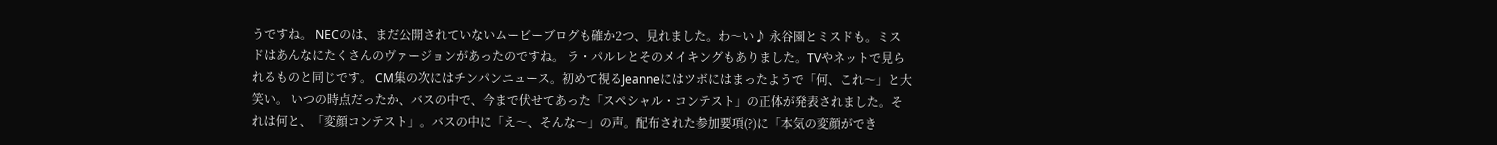うですね。 NECのは、まだ公開されていないムービーブログも確か2つ、見れました。わ〜い♪ 永谷園とミスドも。ミスドはあんなにたくさんのヴァージョンがあったのですね。 ラ・パルレとそのメイキングもありました。TVやネットで見られるものと同じです。 CM集の次にはチンパンニュース。初めて視るJeanneにはツボにはまったようで「何、これ〜」と大笑い。 いつの時点だったか、バスの中で、今まで伏せてあった「スペシャル・コンテスト」の正体が発表されました。それは何と、「変顔コンテスト」。バスの中に「え〜、そんな〜」の声。配布された参加要項(?)に「本気の変顔ができ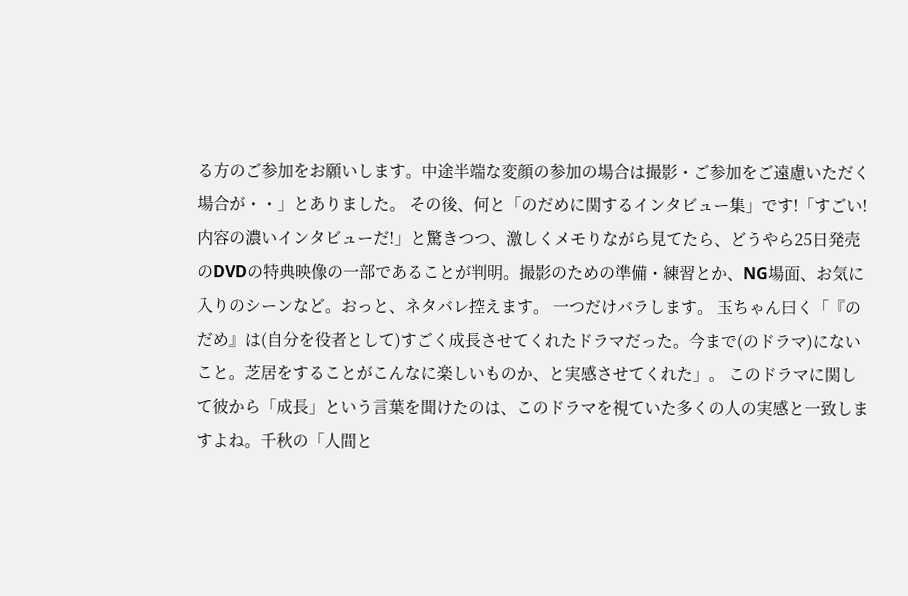る方のご参加をお願いします。中途半端な変顔の参加の場合は撮影・ご参加をご遠慮いただく場合が・・」とありました。 その後、何と「のだめに関するインタビュー集」です!「すごい!内容の濃いインタビューだ!」と驚きつつ、激しくメモりながら見てたら、どうやら25日発売のDVDの特典映像の一部であることが判明。撮影のための準備・練習とか、NG場面、お気に入りのシーンなど。おっと、ネタバレ控えます。 一つだけバラします。 玉ちゃん曰く「『のだめ』は(自分を役者として)すごく成長させてくれたドラマだった。今まで(のドラマ)にないこと。芝居をすることがこんなに楽しいものか、と実感させてくれた」。 このドラマに関して彼から「成長」という言葉を聞けたのは、このドラマを視ていた多くの人の実感と一致しますよね。千秋の「人間と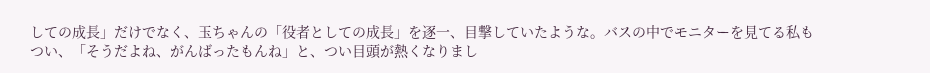しての成長」だけでなく、玉ちゃんの「役者としての成長」を逐一、目撃していたような。バスの中でモニターを見てる私もつい、「そうだよね、がんばったもんね」と、つい目頭が熱くなりまし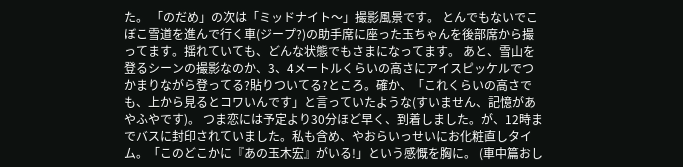た。 「のだめ」の次は「ミッドナイト〜」撮影風景です。 とんでもないでこぼこ雪道を進んで行く車(ジープ?)の助手席に座った玉ちゃんを後部席から撮ってます。揺れていても、どんな状態でもさまになってます。 あと、雪山を登るシーンの撮影なのか、3、4メートルくらいの高さにアイスピッケルでつかまりながら登ってる?貼りついてる?ところ。確か、「これくらいの高さでも、上から見るとコワいんです」と言っていたような(すいません、記憶があやふやです)。 つま恋には予定より30分ほど早く、到着しました。が、12時までバスに封印されていました。私も含め、やおらいっせいにお化粧直しタイム。「このどこかに『あの玉木宏』がいる!」という感慨を胸に。 (車中篇おし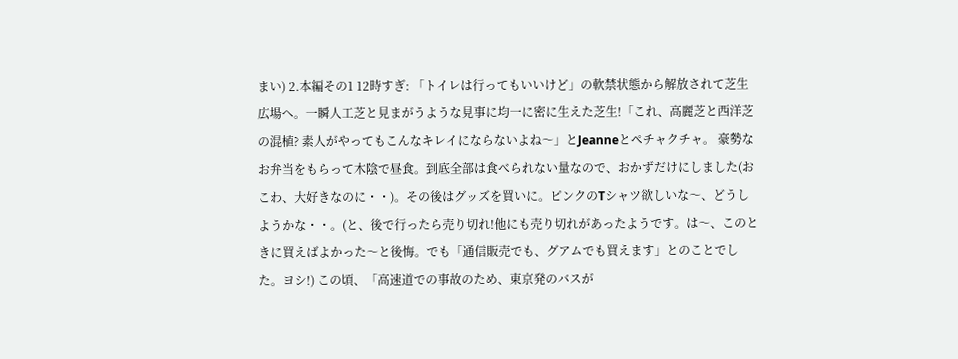まい) 2.本編その1 12時すぎ: 「トイレは行ってもいいけど」の軟禁状態から解放されて芝生広場へ。一瞬人工芝と見まがうような見事に均一に密に生えた芝生!「これ、高麗芝と西洋芝の混植? 素人がやってもこんなキレイにならないよね〜」とJeanneとペチャクチャ。 豪勢なお弁当をもらって木陰で昼食。到底全部は食べられない量なので、おかずだけにしました(おこわ、大好きなのに・・)。その後はグッズを買いに。ピンクのTシャツ欲しいな〜、どうしようかな・・。(と、後で行ったら売り切れ!他にも売り切れがあったようです。は〜、このときに買えばよかった〜と後悔。でも「通信販売でも、グアムでも買えます」とのことでした。ヨシ!) この頃、「高速道での事故のため、東京発のバスが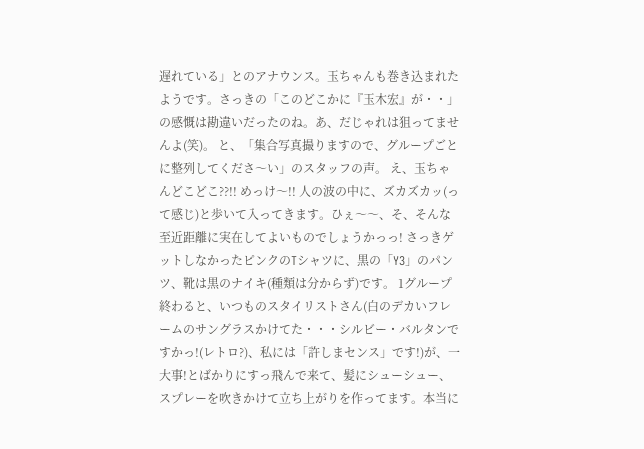遅れている」とのアナウンス。玉ちゃんも巻き込まれたようです。さっきの「このどこかに『玉木宏』が・・」の感慨は勘違いだったのね。あ、だじゃれは狙ってませんよ(笑)。 と、「集合写真撮りますので、グループごとに整列してくださ〜い」のスタッフの声。 え、玉ちゃんどこどこ??!! めっけ〜!! 人の波の中に、ズカズカッ(って感じ)と歩いて入ってきます。ひぇ〜〜、そ、そんな至近距離に実在してよいものでしょうかっっ! さっきゲットしなかったピンクのTシャツに、黒の「Y3」のパンツ、靴は黒のナイキ(種類は分からず)です。 1グループ終わると、いつものスタイリストさん(白のデカいフレームのサングラスかけてた・・・シルビー・バルタンですかっ!(レトロ?)、私には「許しまセンス」です!)が、一大事!とばかりにすっ飛んで来て、髪にシューシュー、スプレーを吹きかけて立ち上がりを作ってます。本当に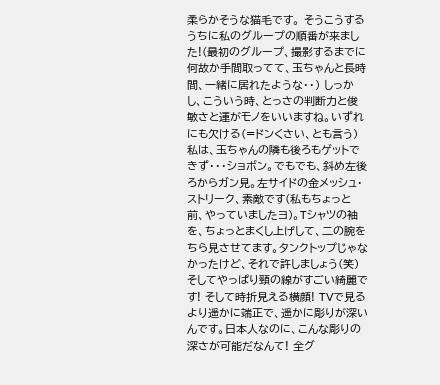柔らかそうな猫毛です。 そうこうするうちに私のグループの順番が来ました!(最初のグループ、撮影するまでに何故か手間取ってて、玉ちゃんと長時間、一緒に居れたような・・) しっかし、こういう時、とっさの判断力と俊敏さと運がモノをいいますね。いずれにも欠ける(=ドンくさい、とも言う)私は、玉ちゃんの隣も後ろもゲットできず・・・ショボン。でもでも、斜め左後ろからガン見。左サイドの金メッシュ・ストリーク、素敵です(私もちょっと前、やっていましたヨ)。Tシャツの袖を、ちょっとまくし上げして、二の腕をちら見させてます。タンクトップじゃなかったけど、それで許しましょう(笑)そしてやっぱり頸の線がすごい綺麗です! そして時折見える横顔! TVで見るより遥かに端正で、遥かに彫りが深いんです。日本人なのに、こんな彫りの深さが可能だなんて! 全グ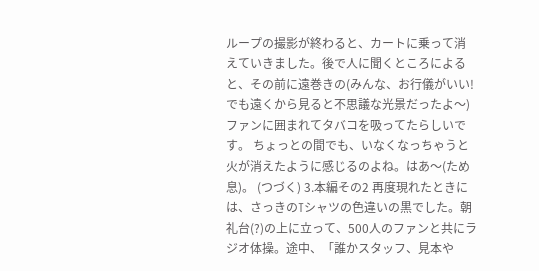ループの撮影が終わると、カートに乗って消えていきました。後で人に聞くところによると、その前に遠巻きの(みんな、お行儀がいい!でも遠くから見ると不思議な光景だったよ〜)ファンに囲まれてタバコを吸ってたらしいです。 ちょっとの間でも、いなくなっちゃうと火が消えたように感じるのよね。はあ〜(ため息)。 (つづく) 3.本編その2 再度現れたときには、さっきのTシャツの色違いの黒でした。朝礼台(?)の上に立って、500人のファンと共にラジオ体操。途中、「誰かスタッフ、見本や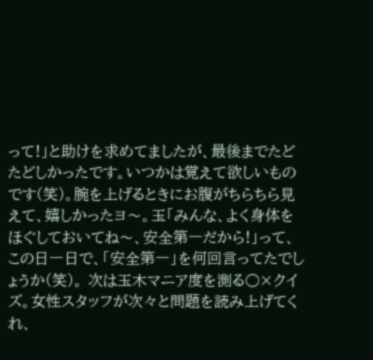って!」と助けを求めてましたが、最後までたどたどしかったです。いつかは覚えて欲しいものです(笑)。腕を上げるときにお腹がちらちら見えて、嬉しかったヨ〜。玉「みんな、よく身体をほぐしておいてね〜、安全第一だから!」って、この日一日で、「安全第一」を何回言ってたでしょうか(笑)。 次は玉木マニア度を測る○×クイズ。女性スタッフが次々と問題を読み上げてくれ、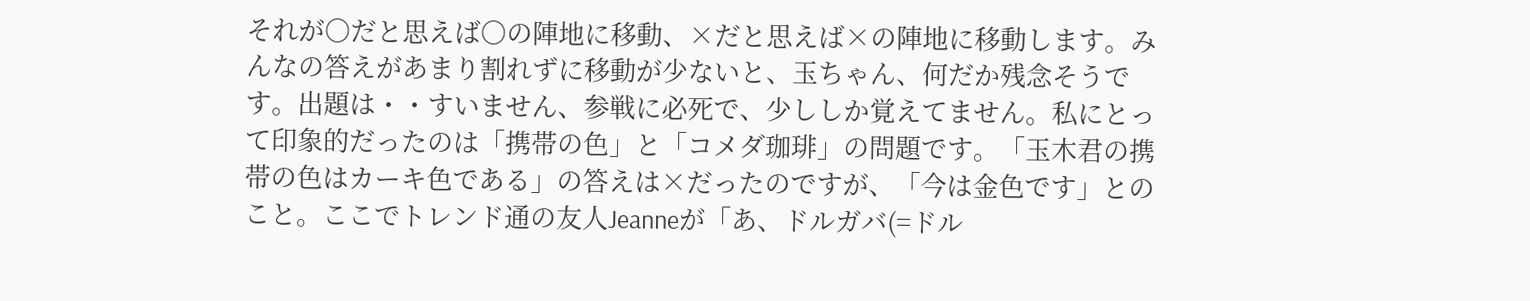それが○だと思えば○の陣地に移動、×だと思えば×の陣地に移動します。みんなの答えがあまり割れずに移動が少ないと、玉ちゃん、何だか残念そうです。出題は・・すいません、参戦に必死で、少ししか覚えてません。私にとって印象的だったのは「携帯の色」と「コメダ珈琲」の問題です。「玉木君の携帯の色はカーキ色である」の答えは×だったのですが、「今は金色です」とのこと。ここでトレンド通の友人Jeanneが「あ、ドルガバ(=ドル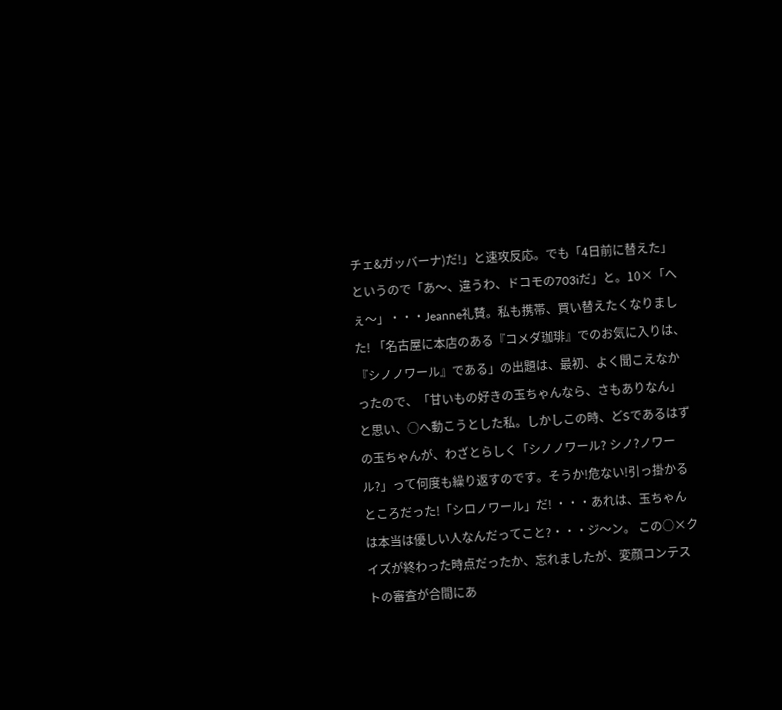チェ&ガッバーナ)だ!」と速攻反応。でも「4日前に替えた」というので「あ〜、違うわ、ドコモの703iだ」と。10×「へぇ〜」・・・Jeanne礼賛。私も携帯、買い替えたくなりました! 「名古屋に本店のある『コメダ珈琲』でのお気に入りは、『シノノワール』である」の出題は、最初、よく聞こえなかったので、「甘いもの好きの玉ちゃんなら、さもありなん」と思い、○へ動こうとした私。しかしこの時、どSであるはずの玉ちゃんが、わざとらしく「シノノワール? シノ?ノワール?」って何度も繰り返すのです。そうか!危ない!引っ掛かるところだった!「シロノワール」だ! ・・・あれは、玉ちゃんは本当は優しい人なんだってこと?・・・ジ〜ン。 この○×クイズが終わった時点だったか、忘れましたが、変顔コンテストの審査が合間にあ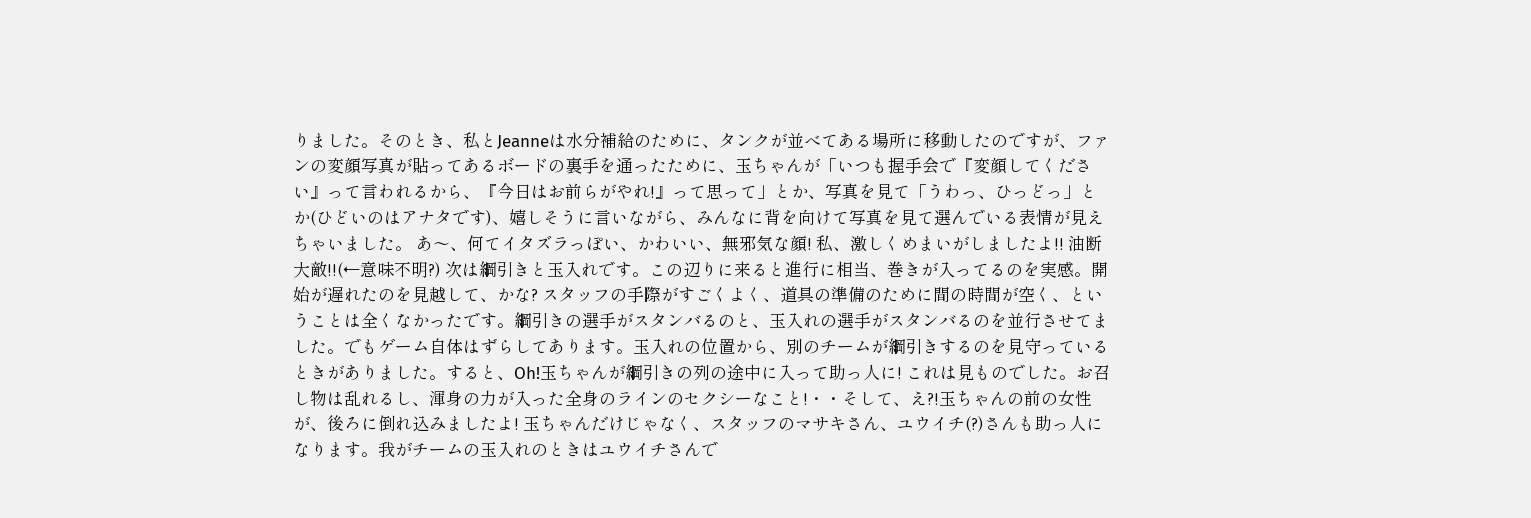りました。そのとき、私とJeanneは水分補給のために、タンクが並べてある場所に移動したのですが、ファンの変顔写真が貼ってあるボードの裏手を通ったために、玉ちゃんが「いつも握手会で『変顔してください』って言われるから、『今日はお前らがやれ!』って思って」とか、写真を見て「うわっ、ひっどっ」とか(ひどいのはアナタです)、嬉しそうに言いながら、みんなに背を向けて写真を見て選んでいる表情が見えちゃいました。 あ〜、何てイタズラっぽい、かわいい、無邪気な顔! 私、激しくめまいがしましたよ!! 油断大敵!!(←意味不明?) 次は綱引きと玉入れです。この辺りに来ると進行に相当、巻きが入ってるのを実感。開始が遅れたのを見越して、かな? スタッフの手際がすごくよく、道具の準備のために間の時間が空く、ということは全くなかったです。綱引きの選手がスタンバるのと、玉入れの選手がスタンバるのを並行させてました。でもゲーム自体はずらしてあります。玉入れの位置から、別のチームが綱引きするのを見守っているときがありました。すると、Oh!玉ちゃんが綱引きの列の途中に入って助っ人に! これは見ものでした。お召し物は乱れるし、渾身の力が入った全身のラインのセクシーなこと!・・そして、え?!玉ちゃんの前の女性が、後ろに倒れ込みましたよ! 玉ちゃんだけじゃなく、スタッフのマサキさん、ユウイチ(?)さんも助っ人になります。我がチームの玉入れのときはユウイチさんで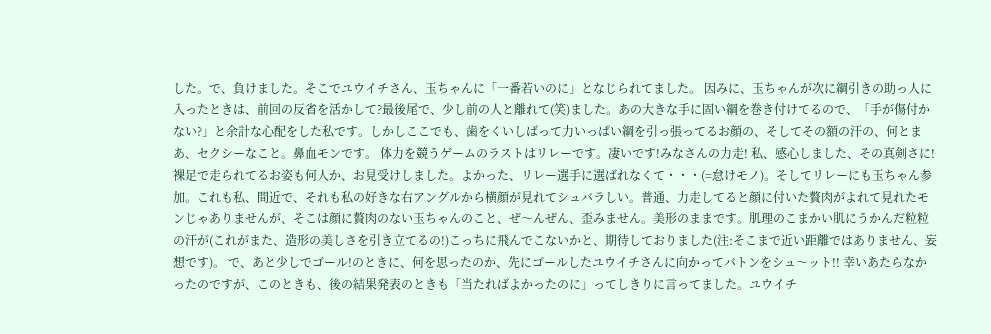した。で、負けました。そこでユウイチさん、玉ちゃんに「一番若いのに」となじられてました。 因みに、玉ちゃんが次に綱引きの助っ人に入ったときは、前回の反省を活かして?最後尾で、少し前の人と離れて(笑)ました。あの大きな手に固い綱を巻き付けてるので、「手が傷付かない?」と余計な心配をした私です。しかしここでも、歯をくいしばって力いっぱい綱を引っ張ってるお顔の、そしてその額の汗の、何とまあ、セクシーなこと。鼻血モンです。 体力を競うゲームのラストはリレーです。凄いです!みなさんの力走! 私、感心しました、その真剣さに! 裸足で走られてるお姿も何人か、お見受けしました。よかった、リレー選手に選ばれなくて・・・(=怠けモノ)。そしてリレーにも玉ちゃん参加。これも私、間近で、それも私の好きな右アングルから横顔が見れてシュバラしい。普通、力走してると顔に付いた贅肉がよれて見れたモンじゃありませんが、そこは顔に贅肉のない玉ちゃんのこと、ぜ〜んぜん、歪みません。美形のままです。肌理のこまかい肌にうかんだ粒粒の汗が(これがまた、造形の美しさを引き立てるの!)こっちに飛んでこないかと、期待しておりました(注:そこまで近い距離ではありません、妄想です)。 で、あと少しでゴール!のときに、何を思ったのか、先にゴールしたユウイチさんに向かってバトンをシュ〜ット!! 幸いあたらなかったのですが、このときも、後の結果発表のときも「当たればよかったのに」ってしきりに言ってました。ユウイチ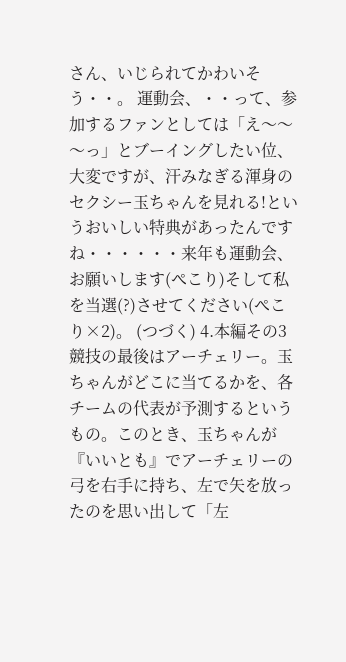さん、いじられてかわいそう・・。 運動会、・・って、参加するファンとしては「え〜〜〜っ」とブーイングしたい位、大変ですが、汗みなぎる渾身のセクシー玉ちゃんを見れる!というおいしい特典があったんですね・・・・・・来年も運動会、お願いします(ぺこり)そして私を当選(?)させてください(ぺこり×2)。 (つづく) 4.本編その3 競技の最後はアーチェリー。玉ちゃんがどこに当てるかを、各チームの代表が予測するというもの。このとき、玉ちゃんが『いいとも』でアーチェリーの弓を右手に持ち、左で矢を放ったのを思い出して「左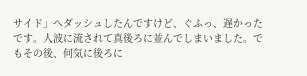サイド」へダッシュしたんですけど、ぐふっ、遅かったです。人波に流されて真後ろに並んでしまいました。でもその後、何気に後ろに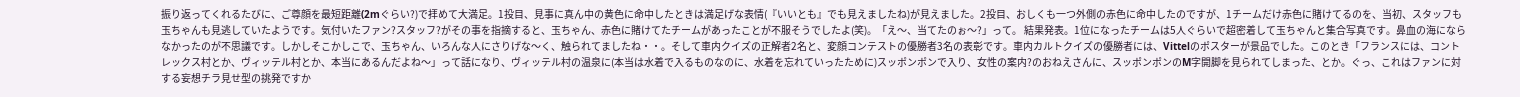振り返ってくれるたびに、ご尊顔を最短距離(2mぐらい?)で拝めて大満足。1投目、見事に真ん中の黄色に命中したときは満足げな表情(『いいとも』でも見えましたね)が見えました。2投目、おしくも一つ外側の赤色に命中したのですが、1チームだけ赤色に賭けてるのを、当初、スタッフも玉ちゃんも見逃していたようです。気付いたファン?スタッフ?がその事を指摘すると、玉ちゃん、赤色に賭けてたチームがあったことが不服そうでしたよ(笑)。「え〜、当てたのぉ〜?」って。 結果発表。1位になったチームは5人ぐらいで超密着して玉ちゃんと集合写真です。鼻血の海にならなかったのが不思議です。しかしそこかしこで、玉ちゃん、いろんな人にさりげな〜く、触られてましたね・・。そして車内クイズの正解者2名と、変顔コンテストの優勝者3名の表彰です。車内カルトクイズの優勝者には、Vittelのポスターが景品でした。このとき「フランスには、コントレックス村とか、ヴィッテル村とか、本当にあるんだよね〜」って話になり、ヴィッテル村の温泉に(本当は水着で入るものなのに、水着を忘れていったために)スッポンポンで入り、女性の案内?のおねえさんに、スッポンポンのM字開脚を見られてしまった、とか。ぐっ、これはファンに対する妄想チラ見せ型の挑発ですか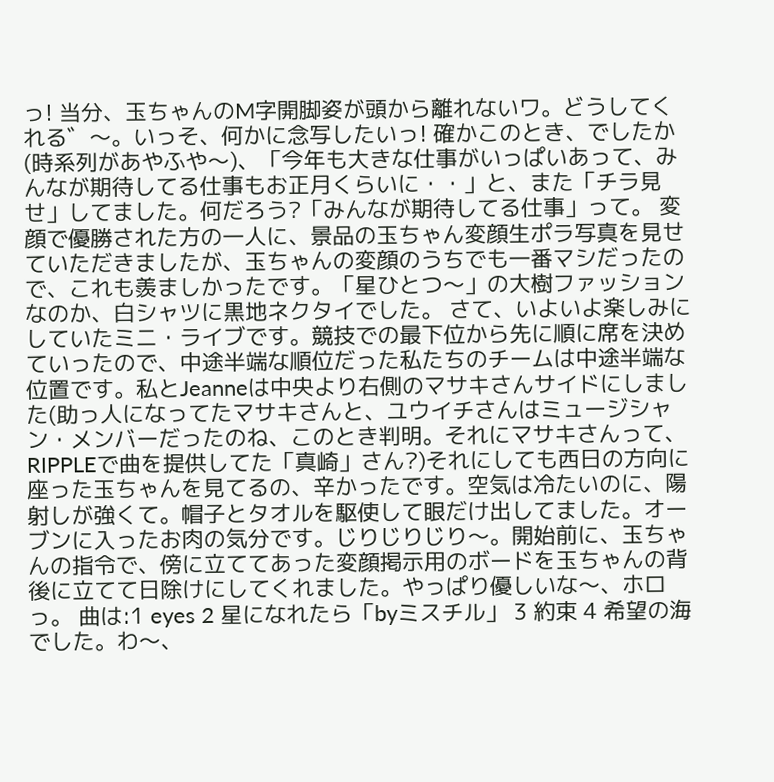っ! 当分、玉ちゃんのM字開脚姿が頭から離れないワ。どうしてくれる゛〜。いっそ、何かに念写したいっ! 確かこのとき、でしたか(時系列があやふや〜)、「今年も大きな仕事がいっぱいあって、みんなが期待してる仕事もお正月くらいに・・」と、また「チラ見せ」してました。何だろう?「みんなが期待してる仕事」って。 変顔で優勝された方の一人に、景品の玉ちゃん変顔生ポラ写真を見せていただきましたが、玉ちゃんの変顔のうちでも一番マシだったので、これも羨ましかったです。「星ひとつ〜」の大樹ファッションなのか、白シャツに黒地ネクタイでした。 さて、いよいよ楽しみにしていたミニ・ライブです。競技での最下位から先に順に席を決めていったので、中途半端な順位だった私たちのチームは中途半端な位置です。私とJeanneは中央より右側のマサキさんサイドにしました(助っ人になってたマサキさんと、ユウイチさんはミュージシャン・メンバーだったのね、このとき判明。それにマサキさんって、RIPPLEで曲を提供してた「真崎」さん?)それにしても西日の方向に座った玉ちゃんを見てるの、辛かったです。空気は冷たいのに、陽射しが強くて。帽子とタオルを駆使して眼だけ出してました。オーブンに入ったお肉の気分です。じりじりじり〜。開始前に、玉ちゃんの指令で、傍に立ててあった変顔掲示用のボードを玉ちゃんの背後に立てて日除けにしてくれました。やっぱり優しいな〜、ホロっ。 曲は:1 eyes 2 星になれたら「byミスチル」 3 約束 4 希望の海 でした。わ〜、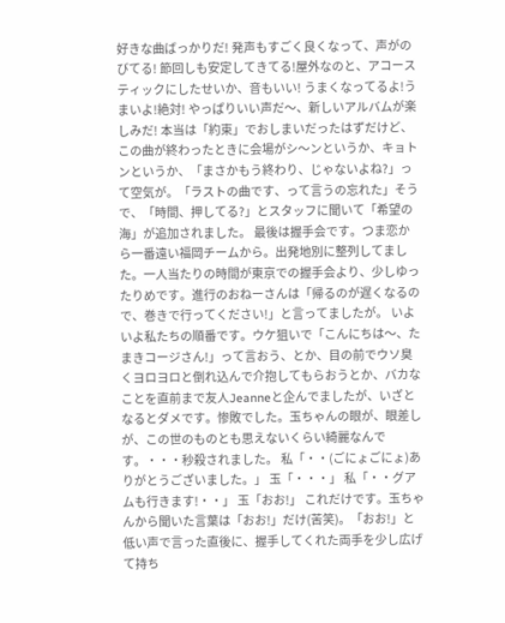好きな曲ばっかりだ! 発声もすごく良くなって、声がのびてる! 節回しも安定してきてる!屋外なのと、アコースティックにしたせいか、音もいい! うまくなってるよ!うまいよ!絶対! やっぱりいい声だ〜、新しいアルバムが楽しみだ! 本当は「約束」でおしまいだったはずだけど、この曲が終わったときに会場がシ〜ンというか、キョトンというか、「まさかもう終わり、じゃないよね?」って空気が。「ラストの曲です、って言うの忘れた」そうで、「時間、押してる?」とスタッフに聞いて「希望の海」が追加されました。 最後は握手会です。つま恋から一番遠い福岡チームから。出発地別に整列してました。一人当たりの時間が東京での握手会より、少しゆったりめです。進行のおねーさんは「帰るのが遅くなるので、巻きで行ってください!」と言ってましたが。 いよいよ私たちの順番です。ウケ狙いで「こんにちは〜、たまきコージさん!」って言おう、とか、目の前でウソ臭くヨロヨロと倒れ込んで介抱してもらおうとか、バカなことを直前まで友人Jeanneと企んでましたが、いざとなるとダメです。惨敗でした。玉ちゃんの眼が、眼差しが、この世のものとも思えないくらい綺麗なんです。・・・秒殺されました。 私「・・(ごにょごにょ)ありがとうございました。」 玉「・・・」 私「・・グアムも行きます!・・」 玉「おお!」 これだけです。玉ちゃんから聞いた言葉は「おお!」だけ(苦笑)。「おお!」と低い声で言った直後に、握手してくれた両手を少し広げて持ち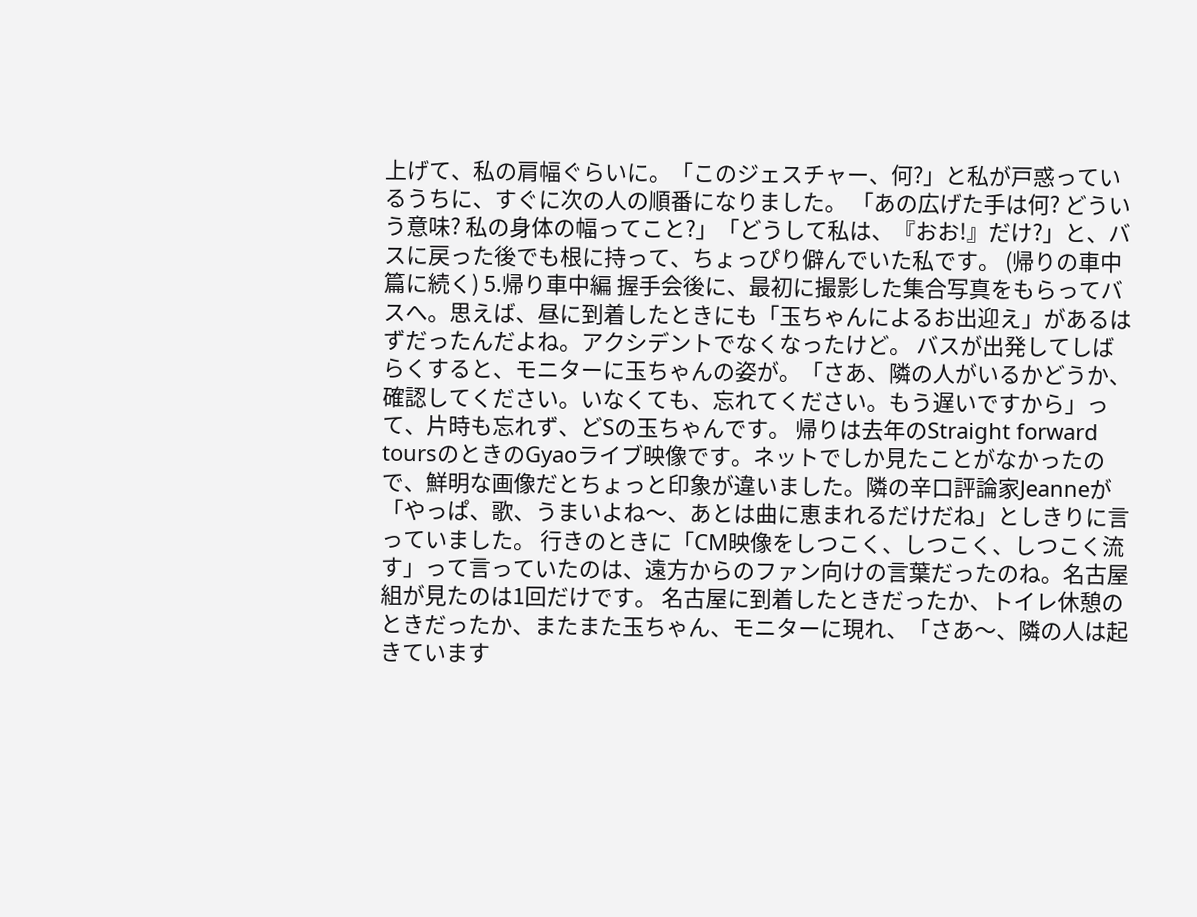上げて、私の肩幅ぐらいに。「このジェスチャー、何?」と私が戸惑っているうちに、すぐに次の人の順番になりました。 「あの広げた手は何? どういう意味? 私の身体の幅ってこと?」「どうして私は、『おお!』だけ?」と、バスに戻った後でも根に持って、ちょっぴり僻んでいた私です。 (帰りの車中篇に続く) 5.帰り車中編 握手会後に、最初に撮影した集合写真をもらってバスへ。思えば、昼に到着したときにも「玉ちゃんによるお出迎え」があるはずだったんだよね。アクシデントでなくなったけど。 バスが出発してしばらくすると、モニターに玉ちゃんの姿が。「さあ、隣の人がいるかどうか、確認してください。いなくても、忘れてください。もう遅いですから」って、片時も忘れず、どSの玉ちゃんです。 帰りは去年のStraight forward toursのときのGyaoライブ映像です。ネットでしか見たことがなかったので、鮮明な画像だとちょっと印象が違いました。隣の辛口評論家Jeanneが「やっぱ、歌、うまいよね〜、あとは曲に恵まれるだけだね」としきりに言っていました。 行きのときに「CM映像をしつこく、しつこく、しつこく流す」って言っていたのは、遠方からのファン向けの言葉だったのね。名古屋組が見たのは1回だけです。 名古屋に到着したときだったか、トイレ休憩のときだったか、またまた玉ちゃん、モニターに現れ、「さあ〜、隣の人は起きています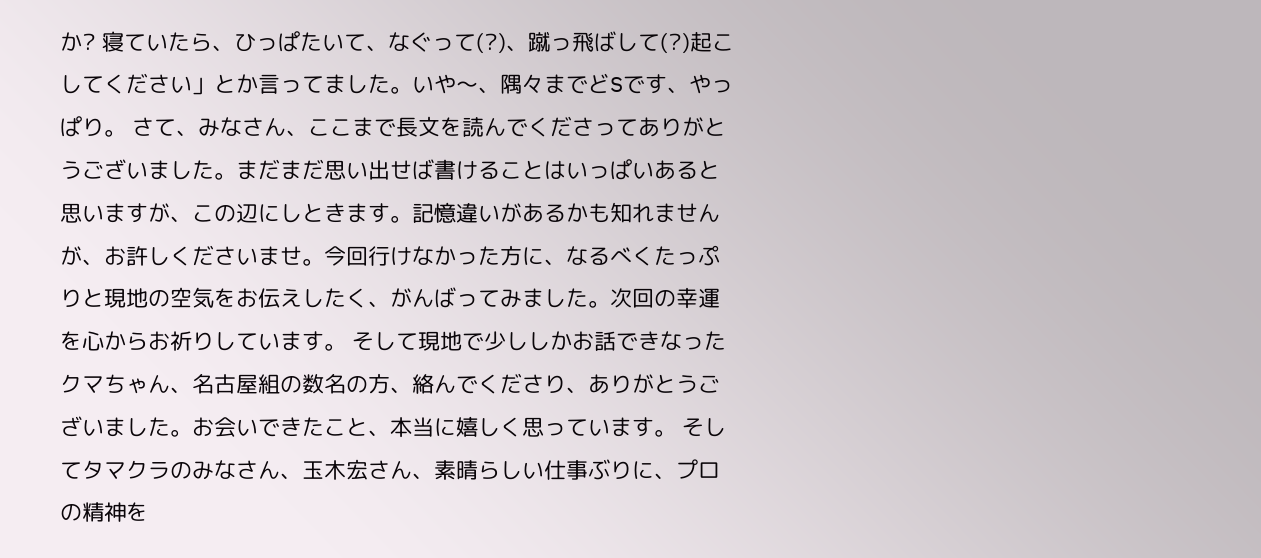か? 寝ていたら、ひっぱたいて、なぐって(?)、蹴っ飛ばして(?)起こしてください」とか言ってました。いや〜、隅々までどSです、やっぱり。 さて、みなさん、ここまで長文を読んでくださってありがとうございました。まだまだ思い出せば書けることはいっぱいあると思いますが、この辺にしときます。記憶違いがあるかも知れませんが、お許しくださいませ。今回行けなかった方に、なるべくたっぷりと現地の空気をお伝えしたく、がんばってみました。次回の幸運を心からお祈りしています。 そして現地で少ししかお話できなったクマちゃん、名古屋組の数名の方、絡んでくださり、ありがとうございました。お会いできたこと、本当に嬉しく思っています。 そしてタマクラのみなさん、玉木宏さん、素晴らしい仕事ぶりに、プロの精神を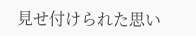見せ付けられた思い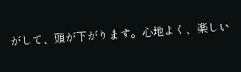がして、頭が下がります。心地よく、楽しい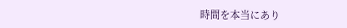時間を本当にあり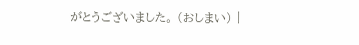がとうございました。 (おしまい) |